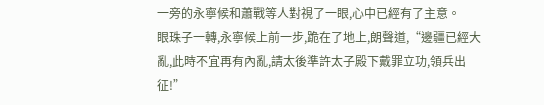一旁的永寧候和蕭戰等人對視了一眼,心中已經有了主意。
眼珠子一轉,永寧候上前一步,跪在了地上,朗聲道,“邊疆已經大亂,此時不宜再有內亂,請太後準許太子殿下戴罪立功,領兵出征!”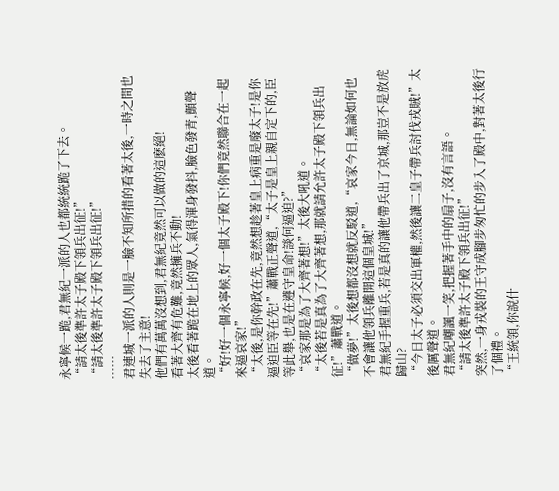永寧候一跪,君無紀一派的人也都統統跪了下去。
“請太後準許太子殿下領兵出征!”
“請太後準許太子殿下領兵出征!”
……
君連城一派的人則是一臉不知所措的看著太後,一時之間也失去了主意!
他們有萬萬沒想到,君無紀竟然可以做的這麽絕!
看著大齊有危難,竟然擁兵不動!
太後看著跪在地上的眾人,氣得渾身發抖,臉色發青,顫聲道。
“好!好一個永寧候,好一個太子殿下!你們竟然聯合在一起來逼哀家!”
“太後,是你幹政在先,竟然想趁著皇上病重是廢太子!是你逼迫臣等在先!”蕭戰正聲道,“太子是皇上親自定下的,臣等此舉,也是在遵守皇命!談何逼迫?”
“哀家那是為了大齊著想!”太後大吼道。
“太後若是真為了大齊著想,那就請允許太子殿下領兵出征!”蕭戰道。
“做夢!”太後想都沒想就反駁道,“哀家今日,無論如何也不會讓他領兵離開這個皇城!”
君無紀手握重兵,若是真的讓他帶兵出了京城,那豈不是放虎歸山?
“今日太子必須交出軍權,然後讓二皇子帶兵討伐戎賊!”太後厲聲道。
君無紀嘲諷一笑,把握著手中的扇子,沒有言語。
“請太後準許太子殿下領兵出征!”
突然,一身戎裝的王守成腳步匆忙的步入了殿中,對著太後行了個禮。
“王統領,你說什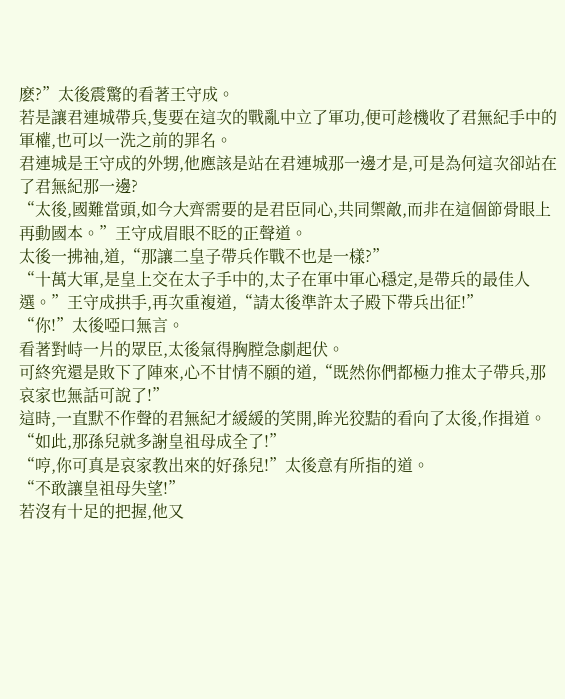麽?”太後震驚的看著王守成。
若是讓君連城帶兵,隻要在這次的戰亂中立了軍功,便可趁機收了君無紀手中的軍權,也可以一洗之前的罪名。
君連城是王守成的外甥,他應該是站在君連城那一邊才是,可是為何這次卻站在了君無紀那一邊?
“太後,國難當頭,如今大齊需要的是君臣同心,共同禦敵,而非在這個節骨眼上再動國本。”王守成眉眼不眨的正聲道。
太後一拂袖,道,“那讓二皇子帶兵作戰不也是一樣?”
“十萬大軍,是皇上交在太子手中的,太子在軍中軍心穩定,是帶兵的最佳人選。”王守成拱手,再次重複道,“請太後準許太子殿下帶兵出征!”
“你!”太後啞口無言。
看著對峙一片的眾臣,太後氣得胸膛急劇起伏。
可終究還是敗下了陣來,心不甘情不願的道,“既然你們都極力推太子帶兵,那哀家也無話可說了!”
這時,一直默不作聲的君無紀才緩緩的笑開,眸光狡黠的看向了太後,作揖道。
“如此,那孫兒就多謝皇祖母成全了!”
“哼,你可真是哀家教出來的好孫兒!”太後意有所指的道。
“不敢讓皇祖母失望!”
若沒有十足的把握,他又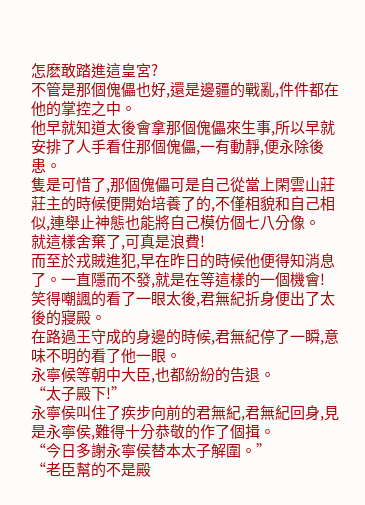怎麽敢踏進這皇宮?
不管是那個傀儡也好,還是邊疆的戰亂,件件都在他的掌控之中。
他早就知道太後會拿那個傀儡來生事,所以早就安排了人手看住那個傀儡,一有動靜,便永除後患。
隻是可惜了,那個傀儡可是自己從當上閑雲山莊莊主的時候便開始培養了的,不僅相貌和自己相似,連舉止神態也能將自己模仿個七八分像。
就這樣舍棄了,可真是浪費!
而至於戎賊進犯,早在昨日的時候他便得知消息了。一直隱而不發,就是在等這樣的一個機會!
笑得嘲諷的看了一眼太後,君無紀折身便出了太後的寢殿。
在路過王守成的身邊的時候,君無紀停了一瞬,意味不明的看了他一眼。
永寧候等朝中大臣,也都紛紛的告退。
“太子殿下!”
永寧侯叫住了疾步向前的君無紀,君無紀回身,見是永寧侯,難得十分恭敬的作了個揖。
“今日多謝永寧侯替本太子解圍。”
“老臣幫的不是殿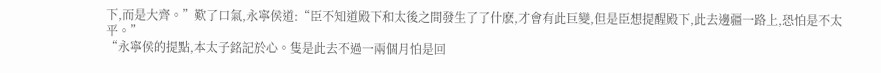下,而是大齊。”歎了口氣,永寧侯道:“臣不知道殿下和太後之間發生了了什麽,才會有此巨變,但是臣想提醒殿下,此去邊疆一路上,恐怕是不太平。”
“永寧侯的提點,本太子銘記於心。隻是此去不過一兩個月怕是回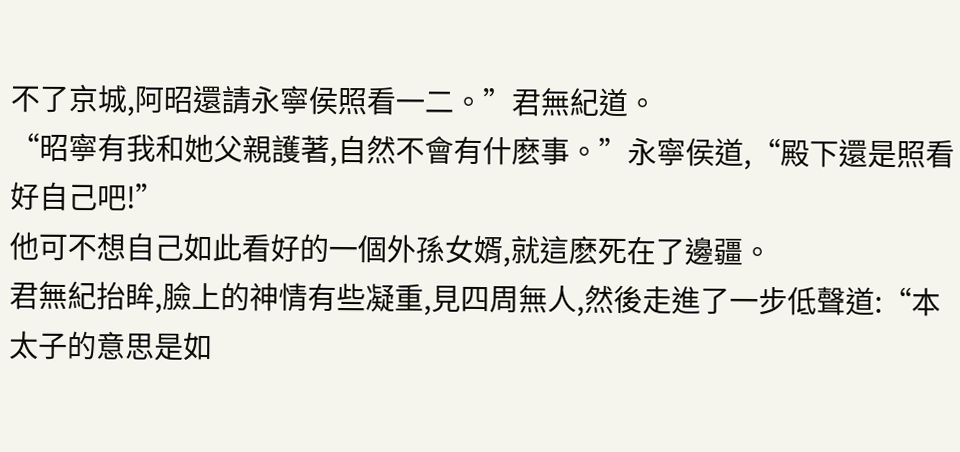不了京城,阿昭還請永寧侯照看一二。”君無紀道。
“昭寧有我和她父親護著,自然不會有什麽事。”永寧侯道,“殿下還是照看好自己吧!”
他可不想自己如此看好的一個外孫女婿,就這麽死在了邊疆。
君無紀抬眸,臉上的神情有些凝重,見四周無人,然後走進了一步低聲道:“本太子的意思是如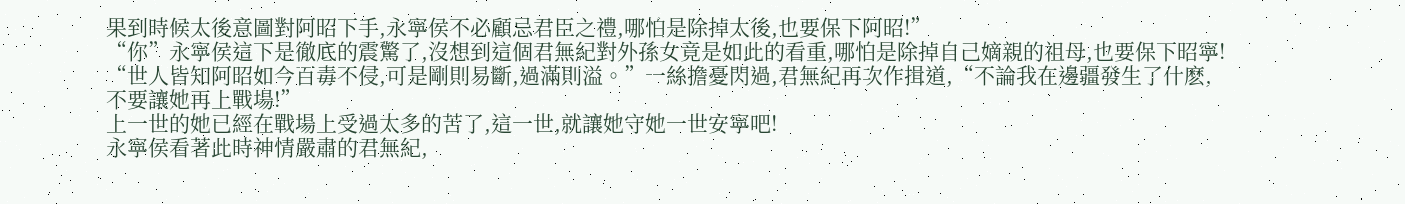果到時候太後意圖對阿昭下手,永寧侯不必顧忌君臣之禮,哪怕是除掉太後,也要保下阿昭!”
“你”永寧侯這下是徹底的震驚了,沒想到這個君無紀對外孫女竟是如此的看重,哪怕是除掉自己嫡親的祖母,也要保下昭寧!
“世人皆知阿昭如今百毒不侵,可是剛則易斷,過滿則溢。”一絲擔憂閃過,君無紀再次作揖道,“不論我在邊疆發生了什麽,不要讓她再上戰場!”
上一世的她已經在戰場上受過太多的苦了,這一世,就讓她守她一世安寧吧!
永寧侯看著此時神情嚴肅的君無紀,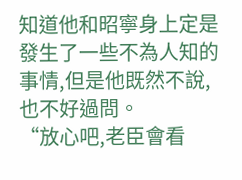知道他和昭寧身上定是發生了一些不為人知的事情,但是他既然不說,也不好過問。
“放心吧,老臣會看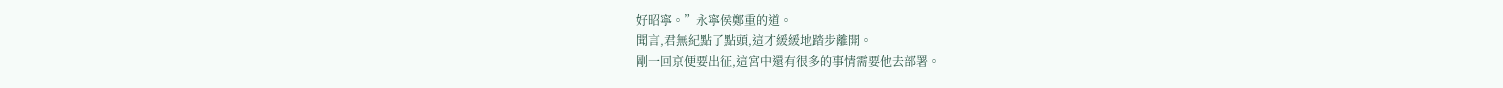好昭寧。”永寧侯鄭重的道。
聞言,君無紀點了點頭,這才緩緩地踏步離開。
剛一回京便要出征,這宮中還有很多的事情需要他去部署。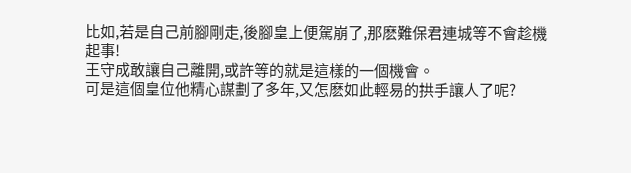比如,若是自己前腳剛走,後腳皇上便駕崩了,那麽難保君連城等不會趁機起事!
王守成敢讓自己離開,或許等的就是這樣的一個機會。
可是這個皇位他精心謀劃了多年,又怎麽如此輕易的拱手讓人了呢?